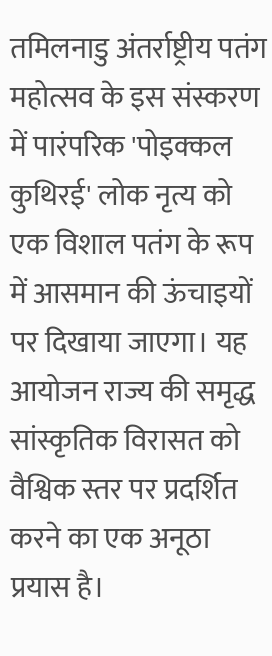तमिलनाडु अंतर्राष्ट्रीय पतंग महोत्सव के इस संस्करण में पारंपरिक 'पोइक्कल कुथिरई' लोक नृत्य को एक विशाल पतंग के रूप में आसमान की ऊंचाइयों पर दिखाया जाएगा। यह आयोजन राज्य की समृद्ध सांस्कृतिक विरासत को वैश्विक स्तर पर प्रदर्शित करने का एक अनूठा प्रयास है।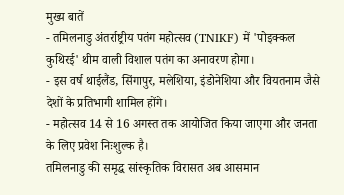मुख्य बातें
- तमिलनाडु अंतर्राष्ट्रीय पतंग महोत्सव (TNIKF) में 'पोइक्कल कुथिरई' थीम वाली विशाल पतंग का अनावरण होगा।
- इस वर्ष थाईलैंड, सिंगापुर, मलेशिया, इंडोनेशिया और वियतनाम जैसे देशों के प्रतिभागी शामिल होंगे।
- महोत्सव 14 से 16 अगस्त तक आयोजित किया जाएगा और जनता के लिए प्रवेश निःशुल्क है।
तमिलनाडु की समृद्ध सांस्कृतिक विरासत अब आसमान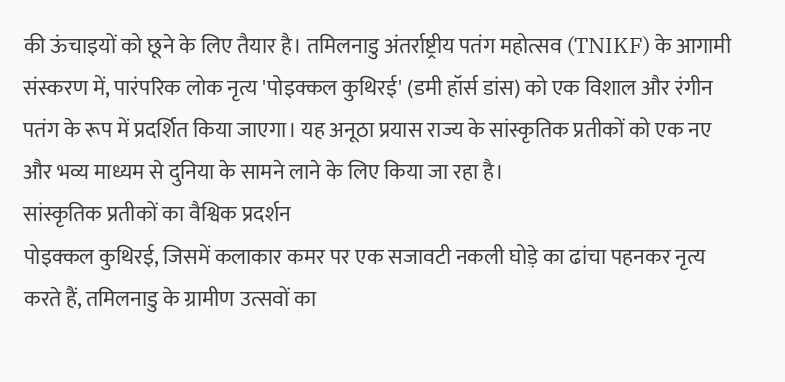की ऊंचाइयों को छूने के लिए तैयार है। तमिलनाडु अंतर्राष्ट्रीय पतंग महोत्सव (TNIKF) के आगामी संस्करण में, पारंपरिक लोक नृत्य 'पोइक्कल कुथिरई' (डमी हॉर्स डांस) को एक विशाल और रंगीन पतंग के रूप में प्रदर्शित किया जाएगा। यह अनूठा प्रयास राज्य के सांस्कृतिक प्रतीकों को एक नए और भव्य माध्यम से दुनिया के सामने लाने के लिए किया जा रहा है।
सांस्कृतिक प्रतीकों का वैश्विक प्रदर्शन
पोइक्कल कुथिरई, जिसमें कलाकार कमर पर एक सजावटी नकली घोड़े का ढांचा पहनकर नृत्य करते हैं, तमिलनाडु के ग्रामीण उत्सवों का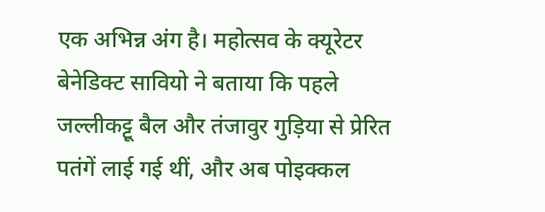एक अभिन्न अंग है। महोत्सव के क्यूरेटर बेनेडिक्ट सावियो ने बताया कि पहले जल्लीकट्टू बैल और तंजावुर गुड़िया से प्रेरित पतंगें लाई गई थीं, और अब पोइक्कल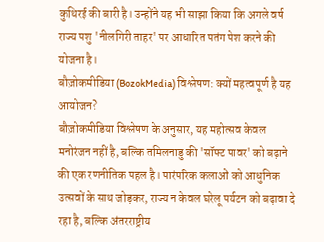कुथिरई की बारी है। उन्होंने यह भी साझा किया कि अगले वर्ष राज्य पशु 'नीलगिरी ताहर' पर आधारित पतंग पेश करने की योजना है।
बौज़ोकमीडिया (BozokMedia) विश्लेषण: क्यों महत्वपूर्ण है यह आयोजन?
बौज़ोकमीडिया विश्लेषण के अनुसार, यह महोत्सव केवल मनोरंजन नहीं है, बल्कि तमिलनाडु की 'सॉफ्ट पावर' को बढ़ाने की एक रणनीतिक पहल है। पारंपरिक कलाओं को आधुनिक उत्सवों के साथ जोड़कर, राज्य न केवल घरेलू पर्यटन को बढ़ावा दे रहा है, बल्कि अंतरराष्ट्रीय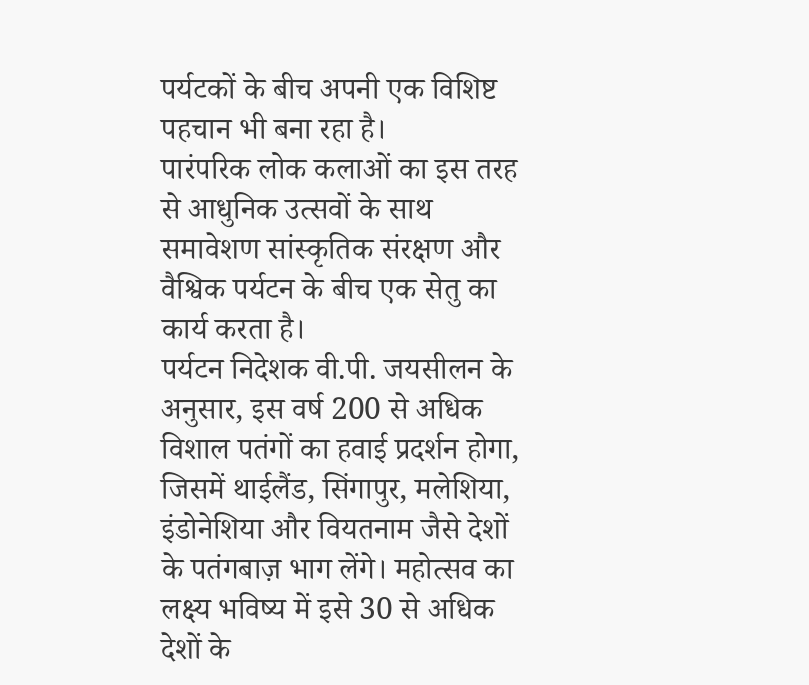पर्यटकों के बीच अपनी एक विशिष्ट पहचान भी बना रहा है।
पारंपरिक लोक कलाओं का इस तरह से आधुनिक उत्सवों के साथ समावेशण सांस्कृतिक संरक्षण और वैश्विक पर्यटन के बीच एक सेतु का कार्य करता है।
पर्यटन निदेशक वी.पी. जयसीलन के अनुसार, इस वर्ष 200 से अधिक विशाल पतंगों का हवाई प्रदर्शन होगा, जिसमें थाईलैंड, सिंगापुर, मलेशिया, इंडोनेशिया और वियतनाम जैसे देशों के पतंगबाज़ भाग लेंगे। महोत्सव का लक्ष्य भविष्य में इसे 30 से अधिक देशों के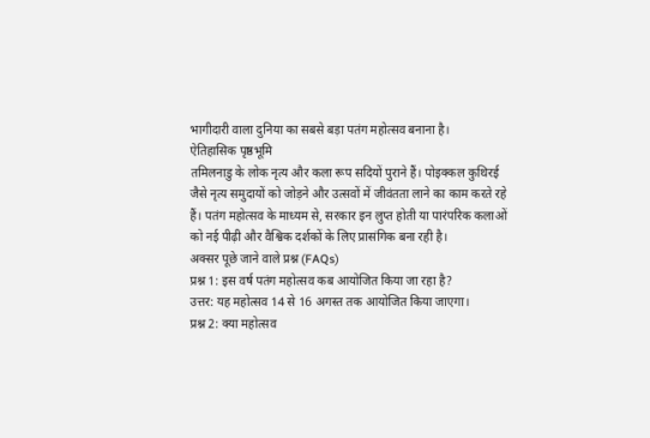भागीदारी वाला दुनिया का सबसे बड़ा पतंग महोत्सव बनाना है।
ऐतिहासिक पृष्ठभूमि
तमिलनाडु के लोक नृत्य और कला रूप सदियों पुराने हैं। पोइक्कल कुथिरई जैसे नृत्य समुदायों को जोड़ने और उत्सवों में जीवंतता लाने का काम करते रहे हैं। पतंग महोत्सव के माध्यम से, सरकार इन लुप्त होती या पारंपरिक कलाओं को नई पीढ़ी और वैश्विक दर्शकों के लिए प्रासंगिक बना रही है।
अक्सर पूछे जाने वाले प्रश्न (FAQs)
प्रश्न 1: इस वर्ष पतंग महोत्सव कब आयोजित किया जा रहा है?
उत्तर: यह महोत्सव 14 से 16 अगस्त तक आयोजित किया जाएगा।
प्रश्न 2: क्या महोत्सव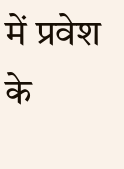में प्रवेश के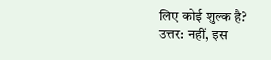लिए कोई शुल्क है?
उत्तर: नहीं, इस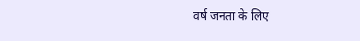वर्ष जनता के लिए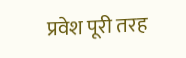प्रवेश पूरी तरह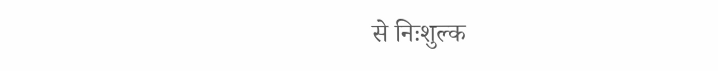से निःशुल्क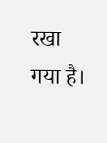रखा गया है।